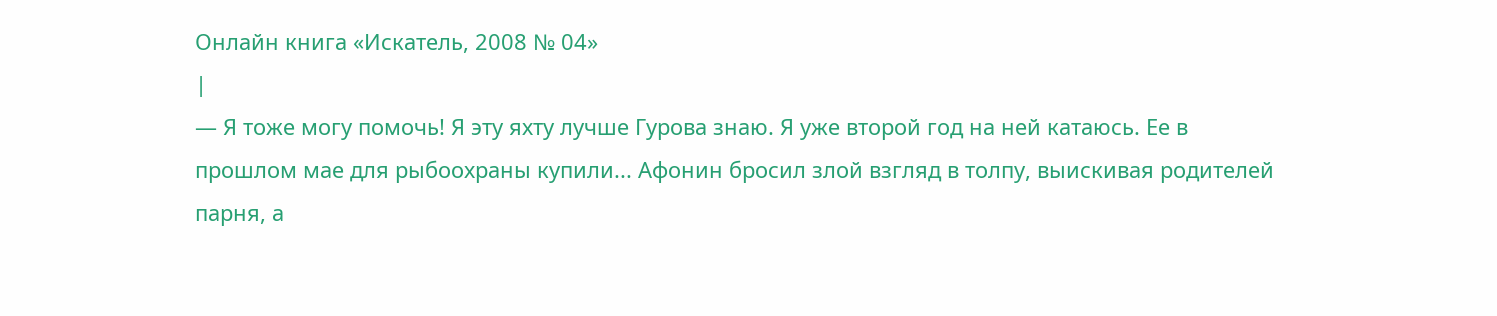Онлайн книга «Искатель, 2008 № 04»
|
— Я тоже могу помочь! Я эту яхту лучше Гурова знаю. Я уже второй год на ней катаюсь. Ее в прошлом мае для рыбоохраны купили... Афонин бросил злой взгляд в толпу, выискивая родителей парня, а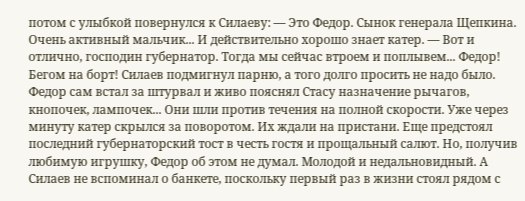потом с улыбкой повернулся к Силаеву: — Это Федор. Сынок генерала Щепкина. Очень активный мальчик... И действительно хорошо знает катер. — Вот и отлично, господин губернатор. Тогда мы сейчас втроем и поплывем... Федор! Бегом на борт! Силаев подмигнул парню, а того долго просить не надо было. Федор сам встал за штурвал и живо пояснял Стасу назначение рычагов, кнопочек, лампочек... Они шли против течения на полной скорости. Уже через минуту катер скрылся за поворотом. Их ждали на пристани. Еще предстоял последний губернаторский тост в честь гостя и прощальный салют. Но, получив любимую игрушку, Федор об этом не думал. Молодой и недальновидный. А Силаев не вспоминал о банкете, поскольку первый раз в жизни стоял рядом с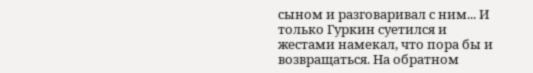сыном и разговаривал с ним... И только Гуркин суетился и жестами намекал, что пора бы и возвращаться. На обратном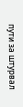пути за штурвал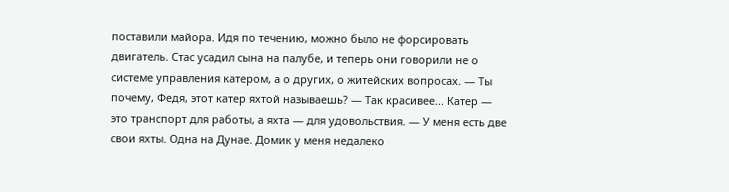поставили майора. Идя по течению, можно было не форсировать двигатель. Стас усадил сына на палубе, и теперь они говорили не о системе управления катером, а о других, о житейских вопросах. — Ты почему, Федя, этот катер яхтой называешь? — Так красивее... Катер — это транспорт для работы, а яхта — для удовольствия. — У меня есть две свои яхты. Одна на Дунае. Домик у меня недалеко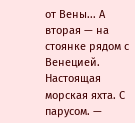от Вены... А вторая — на стоянке рядом с Венецией. Настоящая морская яхта. С парусом. —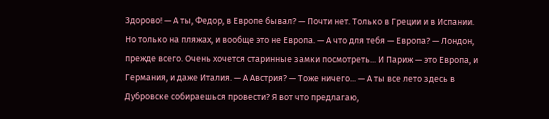Здорово! — А ты, Федор, в Европе бывал? — Почти нет. Только в Греции и в Испании. Но только на пляжах, и вообще это не Европа. — А что для тебя — Европа? — Лондон, прежде всего. Очень хочется старинные замки посмотреть... И Париж — это Европа, и Германия, и даже Италия. — А Австрия? — Тоже ничего... — А ты все лето здесь в Дубровске собираешься провести? Я вот что предлагаю,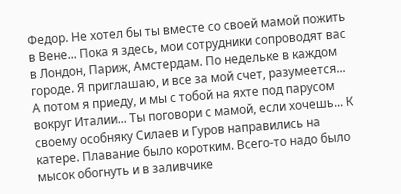Федор. Не хотел бы ты вместе со своей мамой пожить в Вене... Пока я здесь, мои сотрудники сопроводят вас в Лондон, Париж, Амстердам. По недельке в каждом городе. Я приглашаю, и все за мой счет, разумеется... А потом я приеду, и мы с тобой на яхте под парусом вокруг Италии... Ты поговори с мамой, если хочешь... К своему особняку Силаев и Гуров направились на катере. Плавание было коротким. Всего-то надо было мысок обогнуть и в заливчике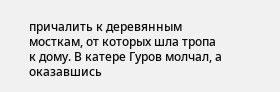причалить к деревянным мосткам, от которых шла тропа к дому. В катере Гуров молчал, а оказавшись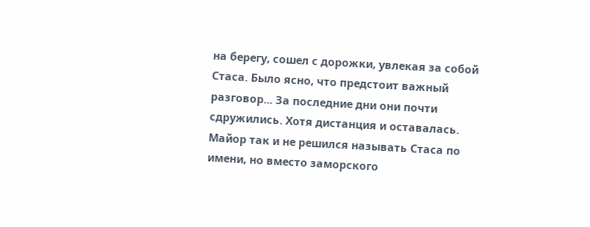на берегу, сошел с дорожки, увлекая за собой Стаса. Было ясно, что предстоит важный разговор... За последние дни они почти сдружились. Хотя дистанция и оставалась. Майор так и не решился называть Стаса по имени, но вместо заморского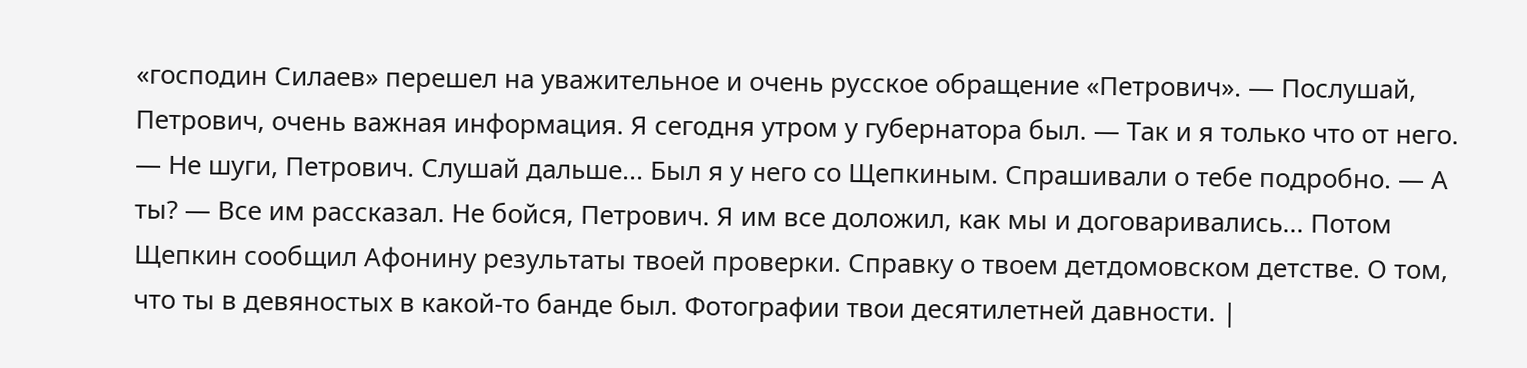«господин Силаев» перешел на уважительное и очень русское обращение «Петрович». — Послушай, Петрович, очень важная информация. Я сегодня утром у губернатора был. — Так и я только что от него. — Не шуги, Петрович. Слушай дальше... Был я у него со Щепкиным. Спрашивали о тебе подробно. — А ты? — Все им рассказал. Не бойся, Петрович. Я им все доложил, как мы и договаривались... Потом Щепкин сообщил Афонину результаты твоей проверки. Справку о твоем детдомовском детстве. О том, что ты в девяностых в какой-то банде был. Фотографии твои десятилетней давности. |